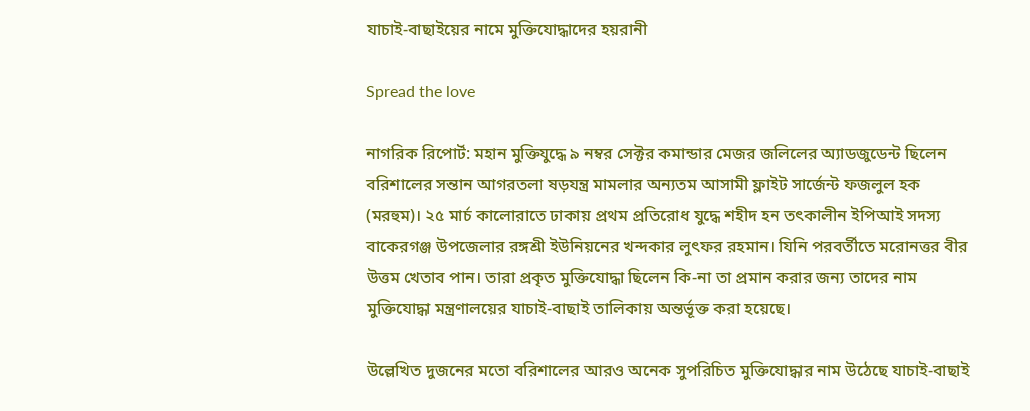যাচাই-বাছাইয়ের নামে মুক্তিযোদ্ধাদের হয়রানী

Spread the love

নাগরিক রিপোর্ট: মহান মুক্তিযুদ্ধে ৯ নম্বর সেক্টর কমান্ডার মেজর জলিলের অ্যাডজুডেন্ট ছিলেন বরিশালের সন্তান আগরতলা ষড়যন্ত্র মামলার অন্যতম আসামী ফ্লাইট সার্জেন্ট ফজলুল হক (মরহুম)। ২৫ মার্চ কালোরাতে ঢাকায় প্রথম প্রতিরোধ যুদ্ধে শহীদ হন তৎকালীন ইপিআই সদস্য বাকেরগঞ্জ উপজেলার রঙ্গশ্রী ইউনিয়নের খন্দকার লুৎফর রহমান। যিনি পরবর্তীতে মরোনত্তর বীর উত্তম খেতাব পান। তারা প্রকৃত মুক্তিযোদ্ধা ছিলেন কি-না তা প্রমান করার জন্য তাদের নাম মুক্তিযোদ্ধা মন্ত্রণালয়ের যাচাই-বাছাই তালিকায় অন্তর্ভূক্ত করা হয়েছে।

উল্লেখিত দুজনের মতো বরিশালের আরও অনেক সুপরিচিত মুক্তিযোদ্ধার নাম উঠেছে যাচাই-বাছাই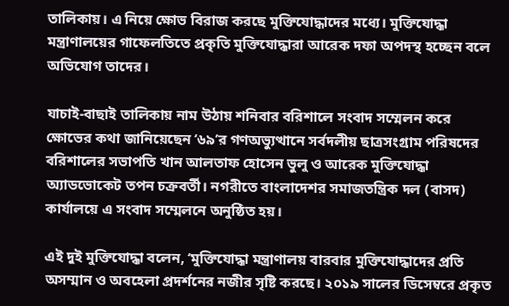তালিকায়। এ নিয়ে ক্ষোভ বিরাজ করছে মুক্তিযোদ্ধাদের মধ্যে। মুক্তিযোদ্ধা মন্ত্রাণালয়ের গাফেলতিতে প্রকৃতি মুক্তিযোদ্ধারা আরেক দফা অপদস্থ হচ্ছেন বলে অভিযোগ তাদের।

যাচাই-বাছাই তালিকায় নাম উঠায় শনিবার বরিশালে সংবাদ সম্মেলন করে ক্ষোভের কথা জানিয়েছেন ‘৬৯’র গণঅভ্যুত্থানে সর্বদলীয় ছাত্রসংগ্রাম পরিষদের বরিশালের সভাপতি খান আলতাফ হোসেন ভুলু ও আরেক মুক্তিযোদ্ধা অ্যাডভোকেট তপন চক্রবর্তী। নগরীতে বাংলাদেশর সমাজতন্ত্রিক দল (বাসদ) কার্যালয়ে এ সংবাদ সম্মেলনে অনুষ্ঠিত হয়।

এই দুই মুক্তিযোদ্ধা বলেন, ‘মুক্তিযোদ্ধা মন্ত্রাণালয় বারবার মুক্তিযোদ্ধাদের প্রতি অসম্মান ও অবহেলা প্রদর্শনের নজীর সৃষ্টি করছে। ২০১৯ সালের ডিসেম্বরে প্রকৃত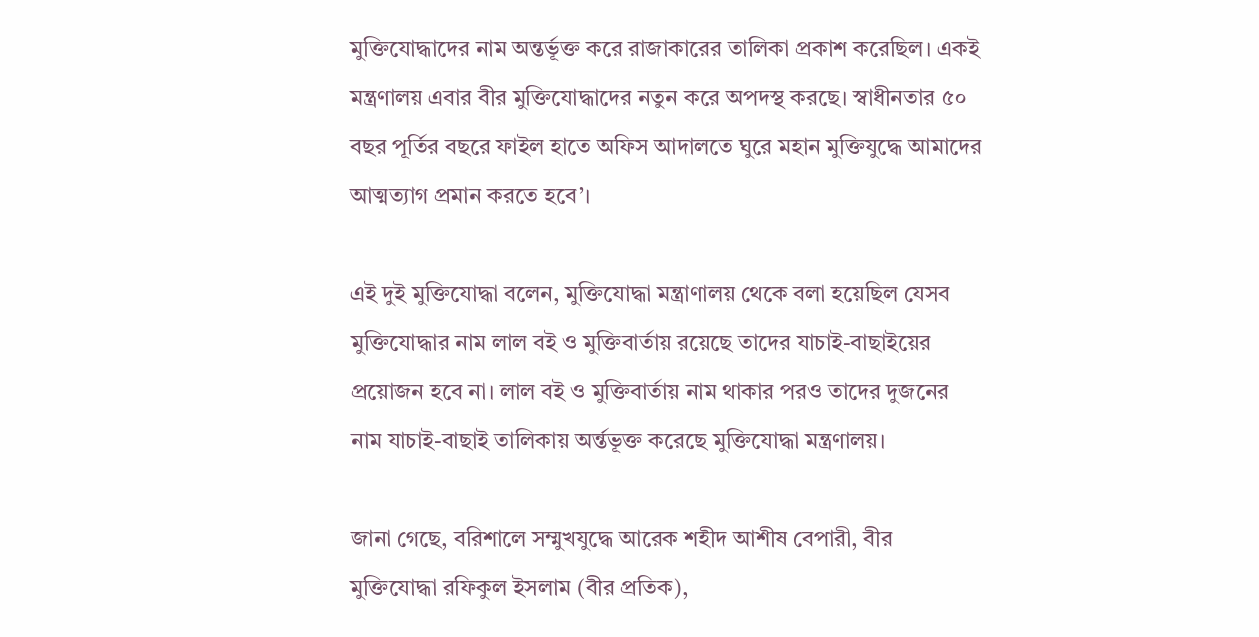মুক্তিযোদ্ধাদের নাম অন্তর্ভূক্ত করে রাজাকারের তালিকা প্রকাশ করেছিল। একই মন্ত্রণালয় এবার বীর মুক্তিযোদ্ধাদের নতুন করে অপদস্থ করছে। স্বাধীনতার ৫০ বছর পূর্তির বছরে ফাইল হাতে অফিস আদালতে ঘুরে মহান মুক্তিযুদ্ধে আমাদের আত্মত্যাগ প্রমান করতে হবে’।

এই দুই মুক্তিযোদ্ধা বলেন, মুক্তিযোদ্ধা মন্ত্রাণালয় থেকে বলা হয়েছিল যেসব মুক্তিযোদ্ধার নাম লাল বই ও মুক্তিবার্তায় রয়েছে তাদের যাচাই-বাছাইয়ের প্রয়োজন হবে না। লাল বই ও মুক্তিবার্তায় নাম থাকার পরও তাদের দুজনের নাম যাচাই-বাছাই তালিকায় অর্ন্তভূক্ত করেছে মুক্তিযোদ্ধা মন্ত্রণালয়।

জানা গেছে, বরিশালে সম্মুখযুদ্ধে আরেক শহীদ আশীষ বেপারী, বীর মুক্তিযোদ্ধা রফিকুল ইসলাম (বীর প্রতিক),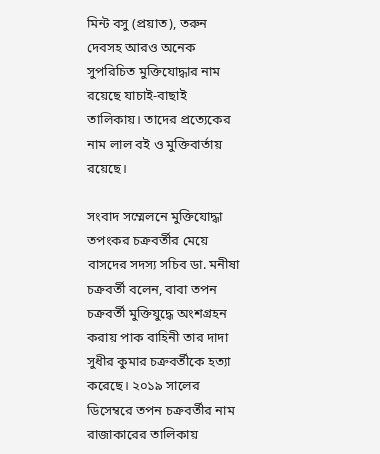মিন্ট বসু (প্রয়াত), তরুন দেবসহ আরও অনেক সুপরিচিত মুক্তিযোদ্ধার নাম রয়েছে যাচাই-বাছাই তালিকায়। তাদের প্রত্যেকের নাম লাল বই ও মুক্তিবার্তায় রয়েছে।

সংবাদ সম্মেলনে মুক্তিযোদ্ধা তপংকর চক্রবর্তীর মেয়ে বাসদের সদস্য সচিব ডা. মনীষা চক্রবর্তী বলেন, বাবা তপন চক্রবর্তী মুক্তিযুদ্ধে অংশগ্রহন করায় পাক বাহিনী তার দাদা সুধীর কুমার চক্রবর্তীকে হত্যা করেছে। ২০১৯ সালের ডিসেম্বরে তপন চক্রবর্তীর নাম রাজাকারের তালিকায়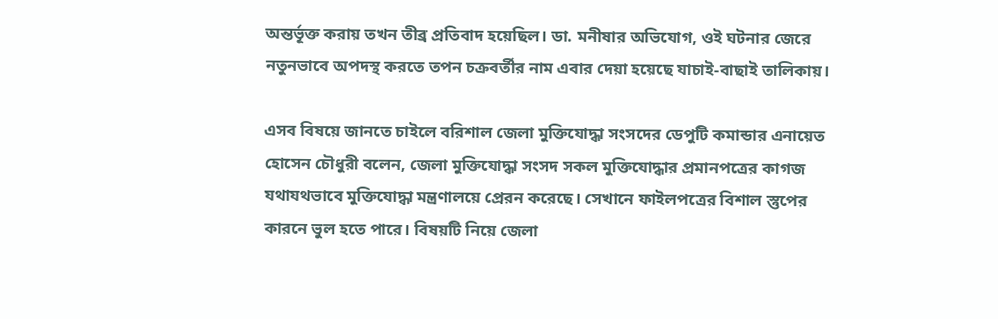অন্তর্ভূক্ত করায় তখন তীব্র প্রতিবাদ হয়েছিল। ডা. মনীষার অভিযোগ, ওই ঘটনার জেরে নতুনভাবে অপদস্থ করতে তপন চক্রবর্তীর নাম এবার দেয়া হয়েছে যাচাই-বাছাই তালিকায়।

এসব বিষয়ে জানতে চাইলে বরিশাল জেলা মুক্তিযোদ্ধা সংসদের ডেপুটি কমান্ডার এনায়েত হোসেন চৌধুরী বলেন, জেলা মুক্তিযোদ্ধা সংসদ সকল মুক্তিযোদ্ধার প্রমানপত্রের কাগজ যথাযথভাবে মুক্তিযোদ্ধা মন্ত্রণালয়ে প্রেরন করেছে। সেখানে ফাইলপত্রের বিশাল স্তুপের কারনে ভুল হতে পারে। বিষয়টি নিয়ে জেলা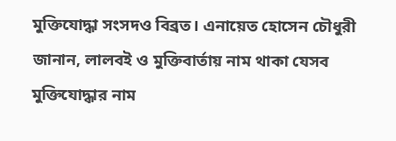মুক্তিযোদ্ধা সংসদও বিব্রত। এনায়েত হোসেন চৌধুরী জানান, লালবই ও মুক্তিবার্তায় নাম থাকা যেসব মুক্তিযোদ্ধার নাম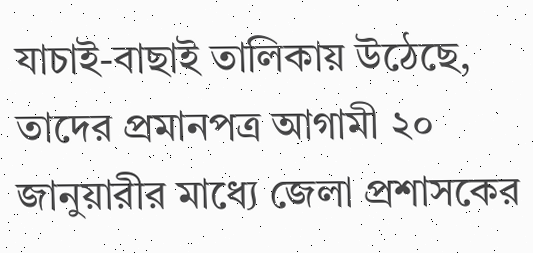যাচাই-বাছাই তালিকায় উঠেছে, তাদের প্রমানপত্র আগামী ২০ জানুয়ারীর মাধ্যে জেলা প্রশাসকের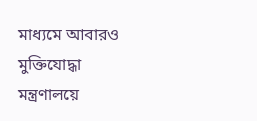মাধ্যমে আবারও মুক্তিযোদ্ধা মন্ত্রণালয়ে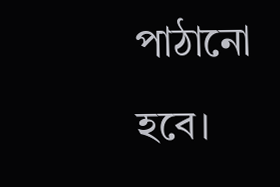পাঠানো হবে।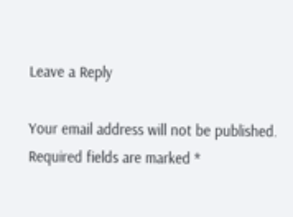Leave a Reply

Your email address will not be published. Required fields are marked *